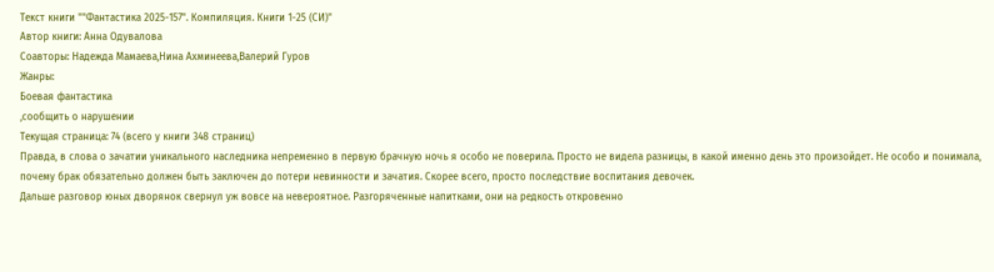Текст книги ""Фантастика 2025-157". Компиляция. Книги 1-25 (СИ)"
Автор книги: Анна Одувалова
Соавторы: Надежда Мамаева,Нина Ахминеева,Валерий Гуров
Жанры:
Боевая фантастика
,сообщить о нарушении
Текущая страница: 74 (всего у книги 348 страниц)
Правда, в слова о зачатии уникального наследника непременно в первую брачную ночь я особо не поверила. Просто не видела разницы, в какой именно день это произойдет. Не особо и понимала, почему брак обязательно должен быть заключен до потери невинности и зачатия. Скорее всего, просто последствие воспитания девочек.
Дальше разговор юных дворянок свернул уж вовсе на невероятное. Разгоряченные напитками, они на редкость откровенно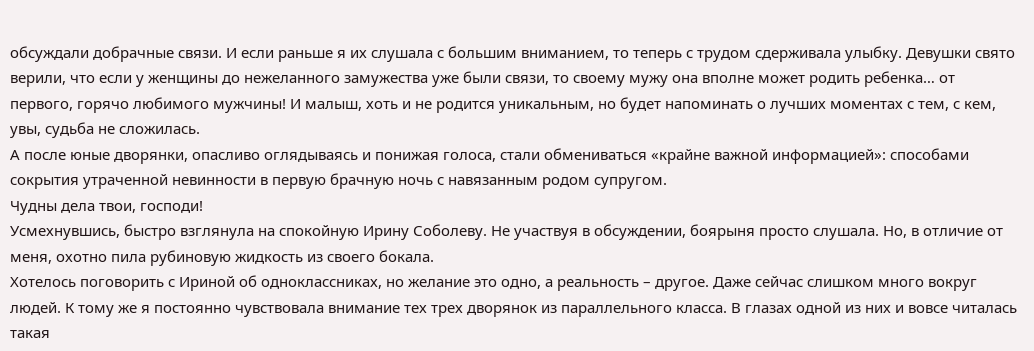обсуждали добрачные связи. И если раньше я их слушала с большим вниманием, то теперь с трудом сдерживала улыбку. Девушки свято верили, что если у женщины до нежеланного замужества уже были связи, то своему мужу она вполне может родить ребенка… от первого, горячо любимого мужчины! И малыш, хоть и не родится уникальным, но будет напоминать о лучших моментах с тем, с кем, увы, судьба не сложилась.
А после юные дворянки, опасливо оглядываясь и понижая голоса, стали обмениваться «крайне важной информацией»: способами сокрытия утраченной невинности в первую брачную ночь с навязанным родом супругом.
Чудны дела твои, господи!
Усмехнувшись, быстро взглянула на спокойную Ирину Соболеву. Не участвуя в обсуждении, боярыня просто слушала. Но, в отличие от меня, охотно пила рубиновую жидкость из своего бокала.
Хотелось поговорить с Ириной об одноклассниках, но желание это одно, а реальность – другое. Даже сейчас слишком много вокруг людей. К тому же я постоянно чувствовала внимание тех трех дворянок из параллельного класса. В глазах одной из них и вовсе читалась такая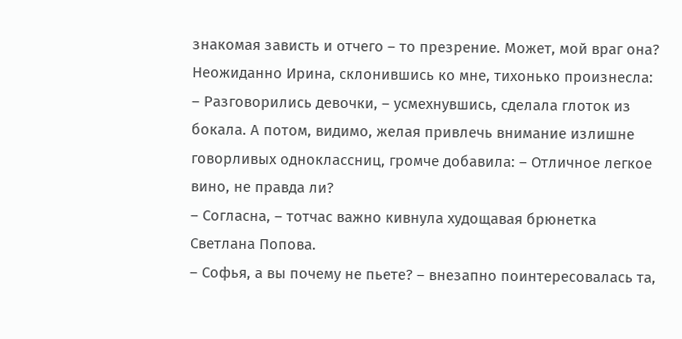знакомая зависть и отчего – то презрение. Может, мой враг она?
Неожиданно Ирина, склонившись ко мне, тихонько произнесла:
– Разговорились девочки, – усмехнувшись, сделала глоток из бокала. А потом, видимо, желая привлечь внимание излишне говорливых одноклассниц, громче добавила: – Отличное легкое вино, не правда ли?
– Согласна, – тотчас важно кивнула худощавая брюнетка Светлана Попова.
– Софья, а вы почему не пьете? – внезапно поинтересовалась та,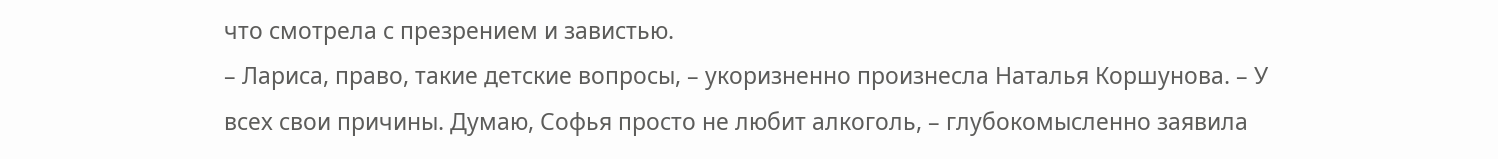что смотрела с презрением и завистью.
– Лариса, право, такие детские вопросы, – укоризненно произнесла Наталья Коршунова. – У всех свои причины. Думаю, Софья просто не любит алкоголь, – глубокомысленно заявила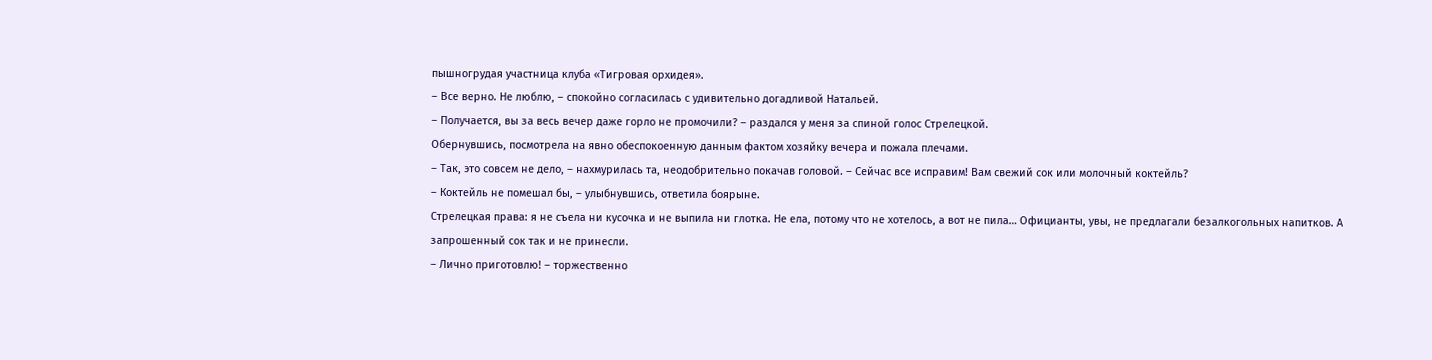пышногрудая участница клуба «Тигровая орхидея».
– Все верно. Не люблю, – спокойно согласилась с удивительно догадливой Натальей.
– Получается, вы за весь вечер даже горло не промочили? – раздался у меня за спиной голос Стрелецкой.
Обернувшись, посмотрела на явно обеспокоенную данным фактом хозяйку вечера и пожала плечами.
– Так, это совсем не дело, – нахмурилась та, неодобрительно покачав головой. – Сейчас все исправим! Вам свежий сок или молочный коктейль?
– Коктейль не помешал бы, – улыбнувшись, ответила боярыне.
Стрелецкая права: я не съела ни кусочка и не выпила ни глотка. Не ела, потому что не хотелось, а вот не пила… Официанты, увы, не предлагали безалкогольных напитков. А запрошенный сок так и не принесли.
– Лично приготовлю! – торжественно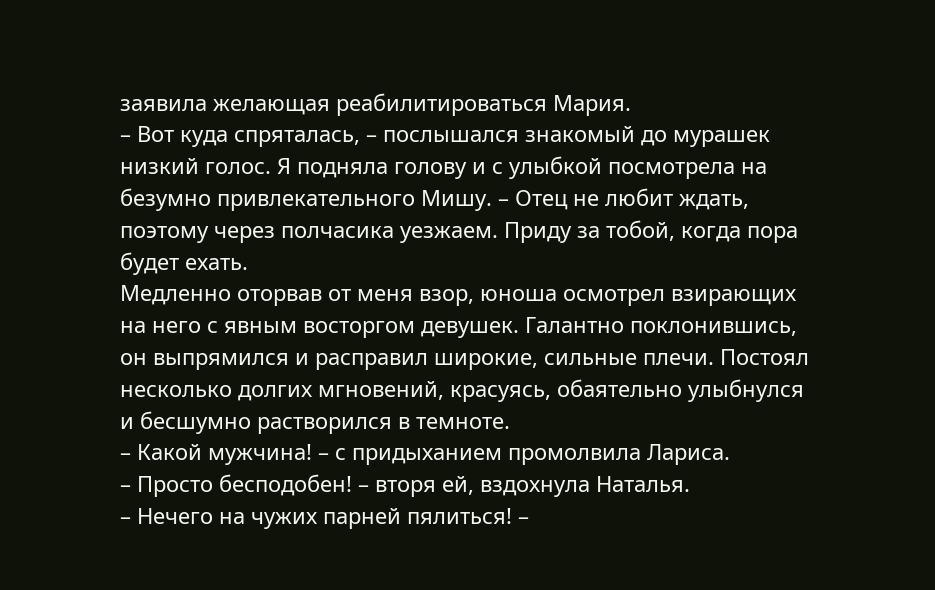заявила желающая реабилитироваться Мария.
– Вот куда спряталась, – послышался знакомый до мурашек низкий голос. Я подняла голову и с улыбкой посмотрела на безумно привлекательного Мишу. – Отец не любит ждать, поэтому через полчасика уезжаем. Приду за тобой, когда пора будет ехать.
Медленно оторвав от меня взор, юноша осмотрел взирающих на него с явным восторгом девушек. Галантно поклонившись, он выпрямился и расправил широкие, сильные плечи. Постоял несколько долгих мгновений, красуясь, обаятельно улыбнулся и бесшумно растворился в темноте.
– Какой мужчина! – с придыханием промолвила Лариса.
– Просто бесподобен! – вторя ей, вздохнула Наталья.
– Нечего на чужих парней пялиться! –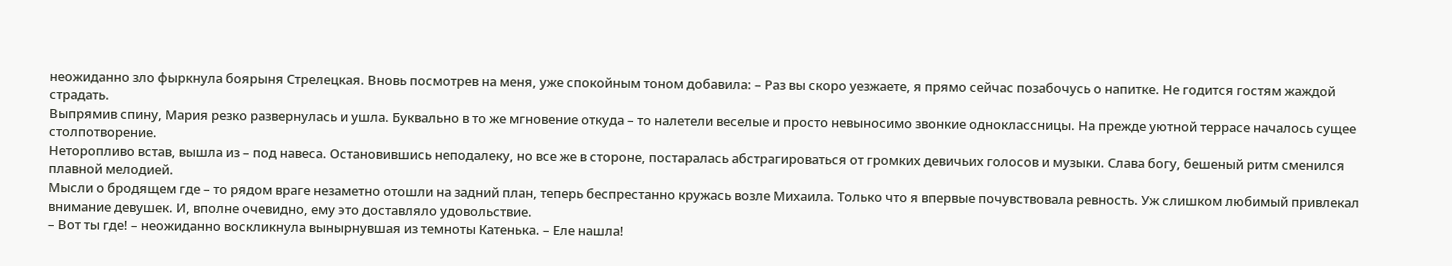неожиданно зло фыркнула боярыня Стрелецкая. Вновь посмотрев на меня, уже спокойным тоном добавила: – Раз вы скоро уезжаете, я прямо сейчас позабочусь о напитке. Не годится гостям жаждой страдать.
Выпрямив спину, Мария резко развернулась и ушла. Буквально в то же мгновение откуда – то налетели веселые и просто невыносимо звонкие одноклассницы. На прежде уютной террасе началось сущее столпотворение.
Неторопливо встав, вышла из – под навеса. Остановившись неподалеку, но все же в стороне, постаралась абстрагироваться от громких девичьих голосов и музыки. Слава богу, бешеный ритм сменился плавной мелодией.
Мысли о бродящем где – то рядом враге незаметно отошли на задний план, теперь беспрестанно кружась возле Михаила. Только что я впервые почувствовала ревность. Уж слишком любимый привлекал внимание девушек. И, вполне очевидно, ему это доставляло удовольствие.
– Вот ты где! – неожиданно воскликнула вынырнувшая из темноты Катенька. – Еле нашла!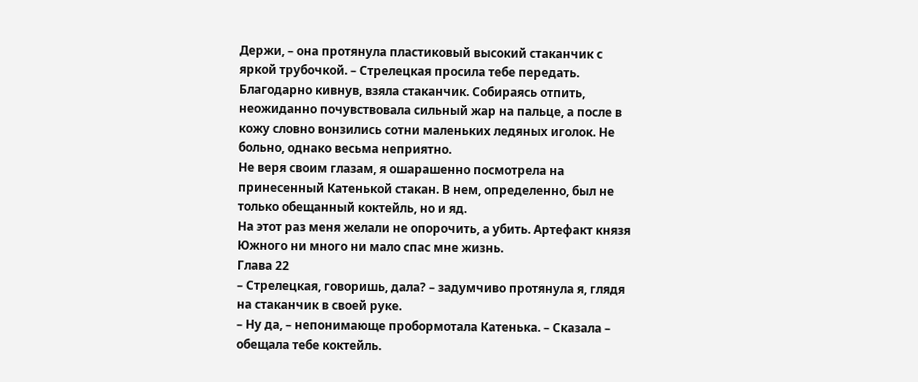Держи, – она протянула пластиковый высокий стаканчик с яркой трубочкой. – Стрелецкая просила тебе передать.
Благодарно кивнув, взяла стаканчик. Собираясь отпить, неожиданно почувствовала сильный жар на пальце, а после в кожу словно вонзились сотни маленьких ледяных иголок. Не больно, однако весьма неприятно.
Не веря своим глазам, я ошарашенно посмотрела на принесенный Катенькой стакан. В нем, определенно, был не только обещанный коктейль, но и яд.
На этот раз меня желали не опорочить, а убить. Артефакт князя Южного ни много ни мало спас мне жизнь.
Глава 22
– Стрелецкая, говоришь, дала? – задумчиво протянула я, глядя на стаканчик в своей руке.
– Ну да, – непонимающе пробормотала Катенька. – Cказала – обещала тебе коктейль.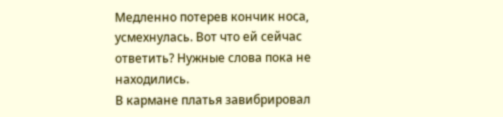Медленно потерев кончик носа, усмехнулась. Вот что ей сейчас ответить? Нужные слова пока не находились.
В кармане платья завибрировал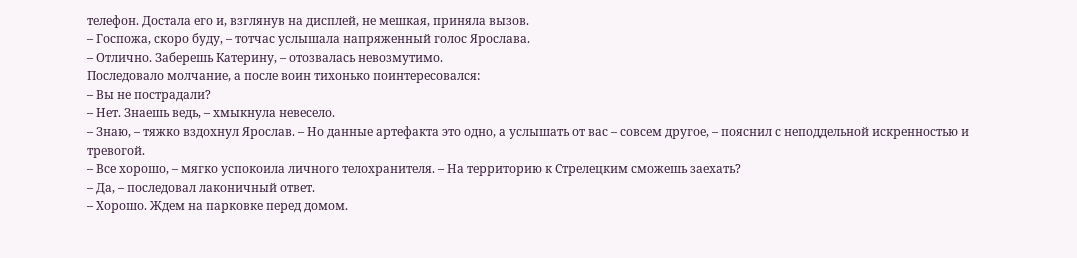телефон. Достала его и, взглянув на дисплей, не мешкая, приняла вызов.
– Госпожа, скоро буду, – тотчас услышала напряженный голос Ярослава.
– Отлично. Заберешь Катерину, – отозвалась невозмутимо.
Последовало молчание, а после воин тихонько поинтересовался:
– Вы не пострадали?
– Нет. Знаешь ведь, – хмыкнула невесело.
– Знаю, – тяжко вздохнул Ярослав. – Но данные артефакта это одно, а услышать от вас – совсем другое, – пояснил с неподдельной искренностью и тревогой.
– Все хорошо, – мягко успокоила личного телохранителя. – На территорию к Стрелецким сможешь заехать?
– Да, – последовал лаконичный ответ.
– Хорошо. Ждем на парковке перед домом.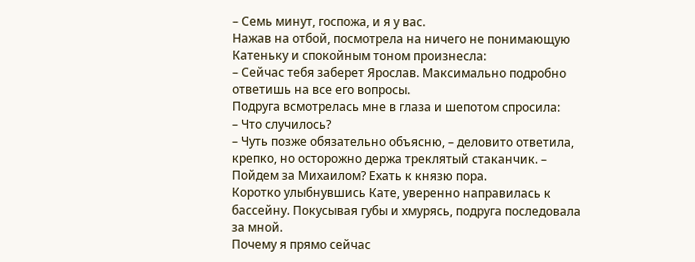– Семь минут, госпожа, и я у вас.
Нажав на отбой, посмотрела на ничего не понимающую Катеньку и спокойным тоном произнесла:
– Сейчас тебя заберет Ярослав. Максимально подробно ответишь на все его вопросы.
Подруга всмотрелась мне в глаза и шепотом спросила:
– Что случилось?
– Чуть позже обязательно объясню, – деловито ответила, крепко, но осторожно держа треклятый стаканчик. – Пойдем за Михаилом? Ехать к князю пора.
Коротко улыбнувшись Кате, уверенно направилась к бассейну. Покусывая губы и хмурясь, подруга последовала за мной.
Почему я прямо сейчас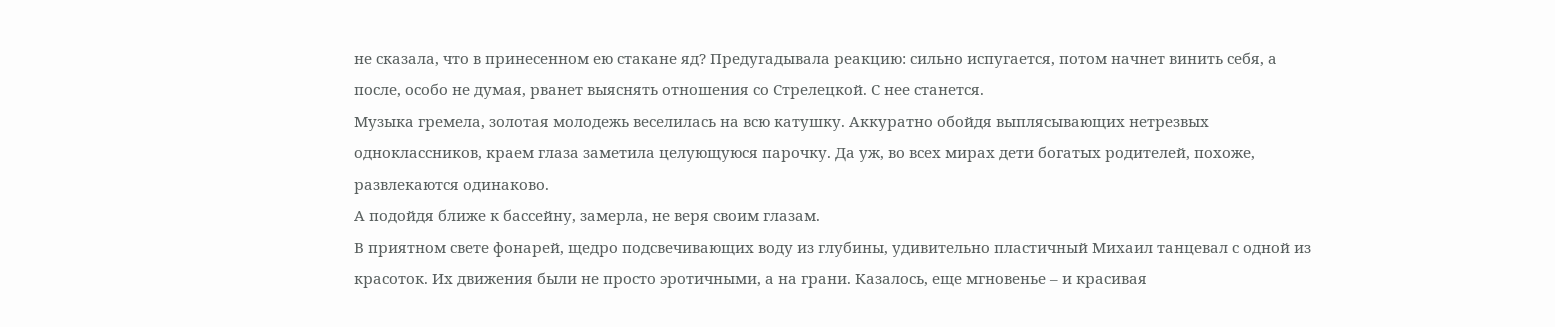не сказала, что в принесенном ею стакане яд? Предугадывала реакцию: сильно испугается, потом начнет винить себя, а после, особо не думая, рванет выяснять отношения со Стрелецкой. С нее станется.
Музыка гремела, золотая молодежь веселилась на всю катушку. Аккуратно обойдя выплясывающих нетрезвых одноклассников, краем глаза заметила целующуюся парочку. Да уж, во всех мирах дети богатых родителей, похоже, развлекаются одинаково.
А подойдя ближе к бассейну, замерла, не веря своим глазам.
В приятном свете фонарей, щедро подсвечивающих воду из глубины, удивительно пластичный Михаил танцевал с одной из красоток. Их движения были не просто эротичными, а на грани. Казалось, еще мгновенье – и красивая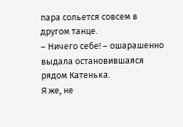пара сольется совсем в другом танце.
– Ничего себе! – ошарашенно выдала остановившаяся рядом Катенька.
Я же, не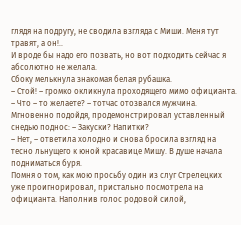глядя на подругу, не сводила взгляда с Миши. Меня тут травят, а он!..
И вроде бы надо его позвать, но вот подходить сейчас я абсолютно не желала.
Сбоку мелькнула знакомая белая рубашка.
– Стой! – громко окликнула проходящего мимо официанта.
– Что – то желаете? – тотчас отозвался мужчина. Мгновенно подойдя, продемонстрировал уставленный снедью поднос: – Закуски? Напитки?
– Нет, – ответила холодно и снова бросила взгляд на тесно льнущего к юной красавице Мишу. В душе начала подниматься буря.
Помня о том, как мою просьбу один из слуг Стрелецких уже проигнорировал, пристально посмотрела на официанта. Наполнив голос родовой силой,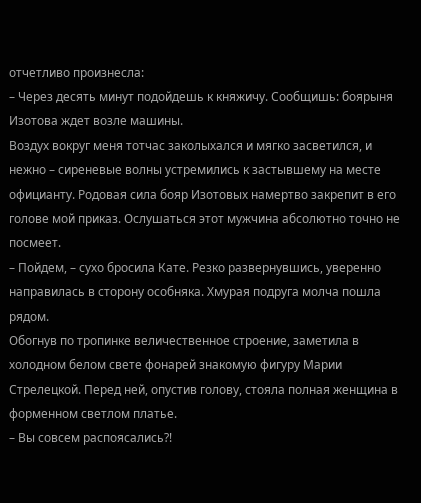отчетливо произнесла:
– Через десять минут подойдешь к княжичу. Сообщишь: боярыня Изотова ждет возле машины.
Воздух вокруг меня тотчас заколыхался и мягко засветился, и нежно – сиреневые волны устремились к застывшему на месте официанту. Родовая сила бояр Изотовых намертво закрепит в его голове мой приказ. Ослушаться этот мужчина абсолютно точно не посмеет.
– Пойдем, – сухо бросила Кате. Резко развернувшись, уверенно направилась в сторону особняка. Хмурая подруга молча пошла рядом.
Обогнув по тропинке величественное строение, заметила в холодном белом свете фонарей знакомую фигуру Марии Стрелецкой. Перед ней, опустив голову, стояла полная женщина в форменном светлом платье.
– Вы совсем распоясались?!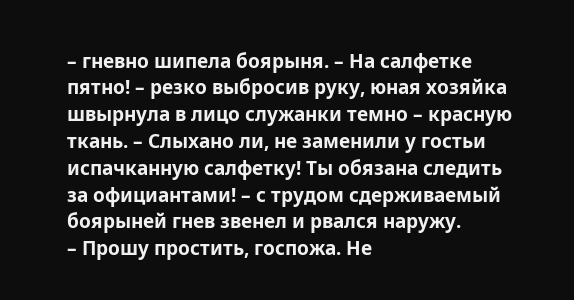– гневно шипела боярыня. – На салфетке пятно! – резко выбросив руку, юная хозяйка швырнула в лицо служанки темно – красную ткань. – Слыхано ли, не заменили у гостьи испачканную салфетку! Ты обязана следить за официантами! – с трудом сдерживаемый боярыней гнев звенел и рвался наружу.
– Прошу простить, госпожа. Не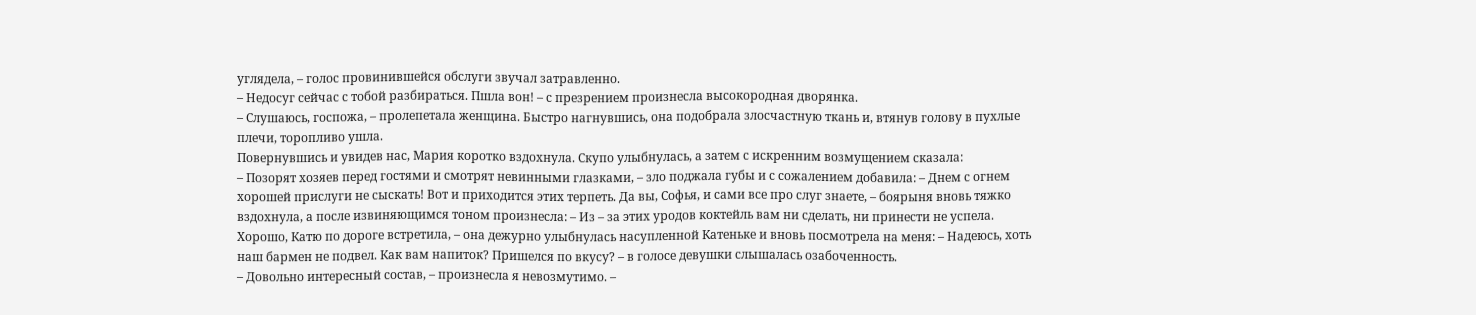углядела, – голос провинившейся обслуги звучал затравленно.
– Недосуг сейчас с тобой разбираться. Пшла вон! – с презрением произнесла высокородная дворянка.
– Слушаюсь, госпожа, – пролепетала женщина. Быстро нагнувшись, она подобрала злосчастную ткань и, втянув голову в пухлые плечи, торопливо ушла.
Повернувшись и увидев нас, Мария коротко вздохнула. Скупо улыбнулась, а затем с искренним возмущением сказала:
– Позорят хозяев перед гостями и смотрят невинными глазками, – зло поджала губы и с сожалением добавила: – Днем с огнем хорошей прислуги не сыскать! Вот и приходится этих терпеть. Да вы, Софья, и сами все про слуг знаете, – боярыня вновь тяжко вздохнула, а после извиняющимся тоном произнесла: – Из – за этих уродов коктейль вам ни сделать, ни принести не успела. Хорошо, Катю по дороге встретила, – она дежурно улыбнулась насупленной Катеньке и вновь посмотрела на меня: – Надеюсь, хоть наш бармен не подвел. Как вам напиток? Пришелся по вкусу? – в голосе девушки слышалась озабоченность.
– Довольно интересный состав, – произнесла я невозмутимо. –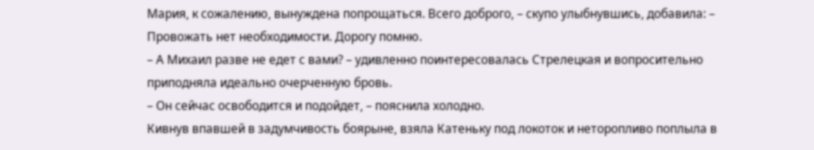Мария, к сожалению, вынуждена попрощаться. Всего доброго, – скупо улыбнувшись, добавила: – Провожать нет необходимости. Дорогу помню.
– А Михаил разве не едет с вами? – удивленно поинтересовалась Стрелецкая и вопросительно приподняла идеально очерченную бровь.
– Он сейчас освободится и подойдет, – пояснила холодно.
Кивнув впавшей в задумчивость боярыне, взяла Катеньку под локоток и неторопливо поплыла в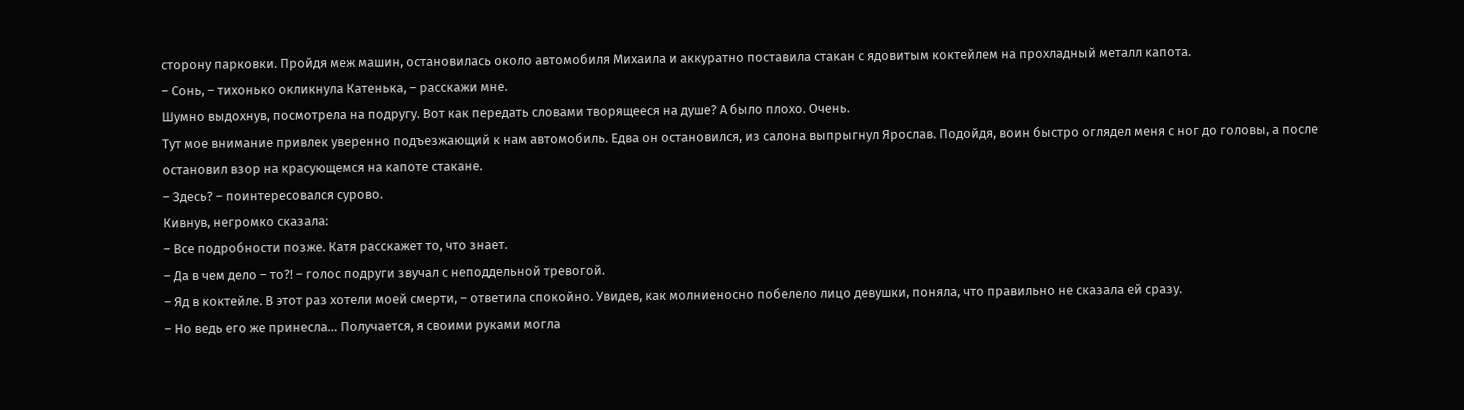сторону парковки. Пройдя меж машин, остановилась около автомобиля Михаила и аккуратно поставила стакан с ядовитым коктейлем на прохладный металл капота.
– Сонь, – тихонько окликнула Катенька, – расскажи мне.
Шумно выдохнув, посмотрела на подругу. Вот как передать словами творящееся на душе? А было плохо. Очень.
Тут мое внимание привлек уверенно подъезжающий к нам автомобиль. Едва он остановился, из салона выпрыгнул Ярослав. Подойдя, воин быстро оглядел меня с ног до головы, а после остановил взор на красующемся на капоте стакане.
– Здесь? – поинтересовался сурово.
Кивнув, негромко сказала:
– Все подробности позже. Катя расскажет то, что знает.
– Да в чем дело – то?! – голос подруги звучал с неподдельной тревогой.
– Яд в коктейле. В этот раз хотели моей смерти, – ответила спокойно. Увидев, как молниеносно побелело лицо девушки, поняла, что правильно не сказала ей сразу.
– Но ведь его же принесла… Получается, я своими руками могла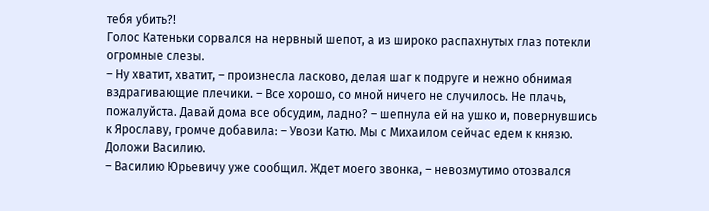тебя убить?!
Голос Катеньки сорвался на нервный шепот, а из широко распахнутых глаз потекли огромные слезы.
– Ну хватит, хватит, – произнесла ласково, делая шаг к подруге и нежно обнимая вздрагивающие плечики. – Все хорошо, со мной ничего не случилось. Не плачь, пожалуйста. Давай дома все обсудим, ладно? – шепнула ей на ушко и, повернувшись к Ярославу, громче добавила: – Увози Катю. Мы с Михаилом сейчас едем к князю. Доложи Василию.
– Василию Юрьевичу уже сообщил. Ждет моего звонка, – невозмутимо отозвался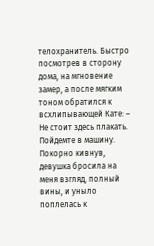телохранитель. Быстро посмотрев в сторону дома, на мгновение замер, а после мягким тоном обратился к всхлипывающей Кате: – Не стоит здесь плакать. Пойдемте в машину.
Покорно кивнув, девушка бросила на меня взгляд, полный вины, и уныло поплелась к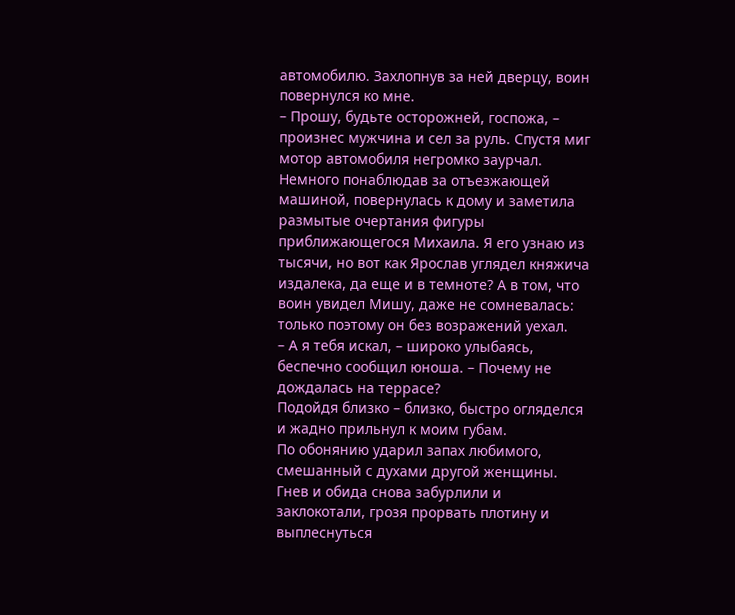автомобилю. Захлопнув за ней дверцу, воин повернулся ко мне.
– Прошу, будьте осторожней, госпожа, – произнес мужчина и сел за руль. Спустя миг мотор автомобиля негромко заурчал.
Немного понаблюдав за отъезжающей машиной, повернулась к дому и заметила размытые очертания фигуры приближающегося Михаила. Я его узнаю из тысячи, но вот как Ярослав углядел княжича издалека, да еще и в темноте? А в том, что воин увидел Мишу, даже не сомневалась: только поэтому он без возражений уехал.
– А я тебя искал, – широко улыбаясь, беспечно сообщил юноша. – Почему не дождалась на террасе?
Подойдя близко – близко, быстро огляделся и жадно прильнул к моим губам.
По обонянию ударил запах любимого, смешанный с духами другой женщины. Гнев и обида снова забурлили и заклокотали, грозя прорвать плотину и выплеснуться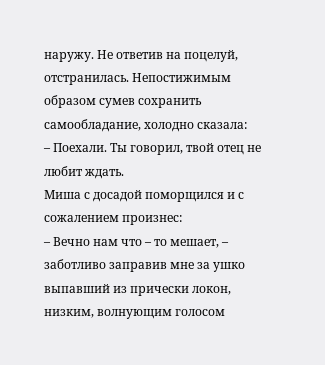наружу. Не ответив на поцелуй, отстранилась. Непостижимым образом сумев сохранить самообладание, холодно сказала:
– Поехали. Ты говорил, твой отец не любит ждать.
Миша с досадой поморщился и с сожалением произнес:
– Вечно нам что – то мешает, – заботливо заправив мне за ушко выпавший из прически локон, низким, волнующим голосом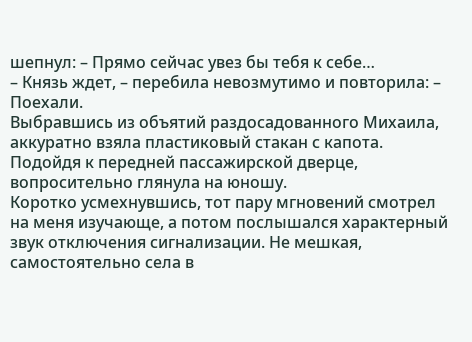шепнул: – Прямо сейчас увез бы тебя к себе…
– Князь ждет, – перебила невозмутимо и повторила: – Поехали.
Выбравшись из объятий раздосадованного Михаила, аккуратно взяла пластиковый стакан с капота. Подойдя к передней пассажирской дверце, вопросительно глянула на юношу.
Коротко усмехнувшись, тот пару мгновений смотрел на меня изучающе, а потом послышался характерный звук отключения сигнализации. Не мешкая, самостоятельно села в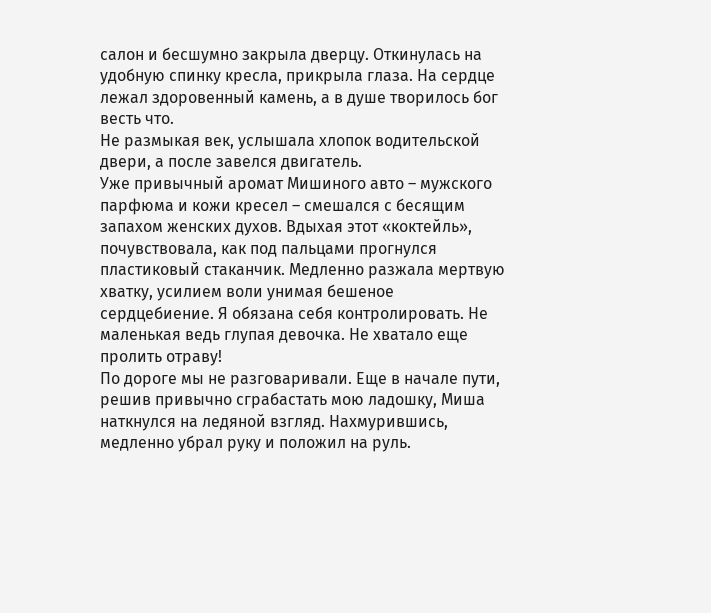салон и бесшумно закрыла дверцу. Откинулась на удобную спинку кресла, прикрыла глаза. На сердце лежал здоровенный камень, а в душе творилось бог весть что.
Не размыкая век, услышала хлопок водительской двери, а после завелся двигатель.
Уже привычный аромат Мишиного авто – мужского парфюма и кожи кресел – смешался с бесящим запахом женских духов. Вдыхая этот «коктейль», почувствовала, как под пальцами прогнулся пластиковый стаканчик. Медленно разжала мертвую хватку, усилием воли унимая бешеное сердцебиение. Я обязана себя контролировать. Не маленькая ведь глупая девочка. Не хватало еще пролить отраву!
По дороге мы не разговаривали. Еще в начале пути, решив привычно сграбастать мою ладошку, Миша наткнулся на ледяной взгляд. Нахмурившись, медленно убрал руку и положил на руль.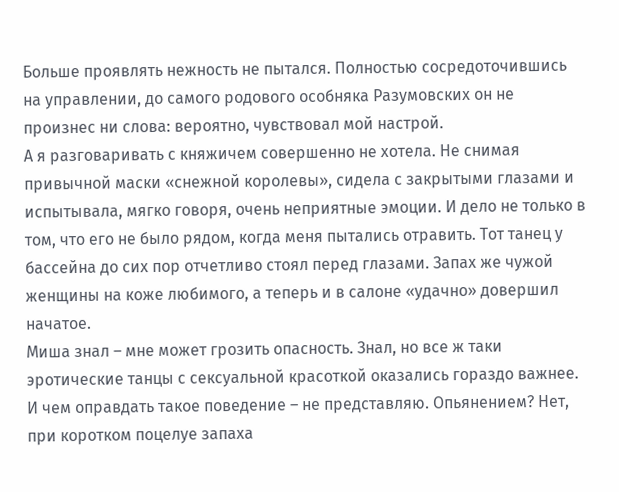Больше проявлять нежность не пытался. Полностью сосредоточившись на управлении, до самого родового особняка Разумовских он не произнес ни слова: вероятно, чувствовал мой настрой.
А я разговаривать с княжичем совершенно не хотела. Не снимая привычной маски «снежной королевы», сидела с закрытыми глазами и испытывала, мягко говоря, очень неприятные эмоции. И дело не только в том, что его не было рядом, когда меня пытались отравить. Тот танец у бассейна до сих пор отчетливо стоял перед глазами. Запах же чужой женщины на коже любимого, а теперь и в салоне «удачно» довершил начатое.
Миша знал – мне может грозить опасность. Знал, но все ж таки эротические танцы с сексуальной красоткой оказались гораздо важнее. И чем оправдать такое поведение – не представляю. Опьянением? Нет, при коротком поцелуе запаха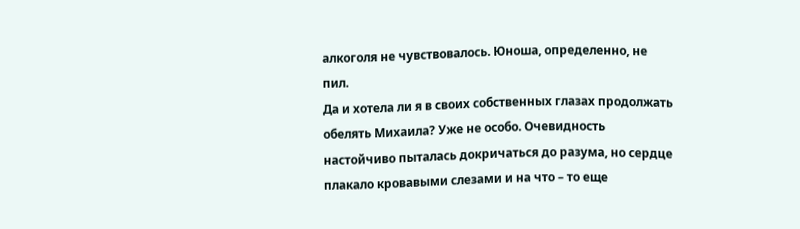алкоголя не чувствовалось. Юноша, определенно, не пил.
Да и хотела ли я в своих собственных глазах продолжать обелять Михаила? Уже не особо. Очевидность настойчиво пыталась докричаться до разума, но сердце плакало кровавыми слезами и на что – то еще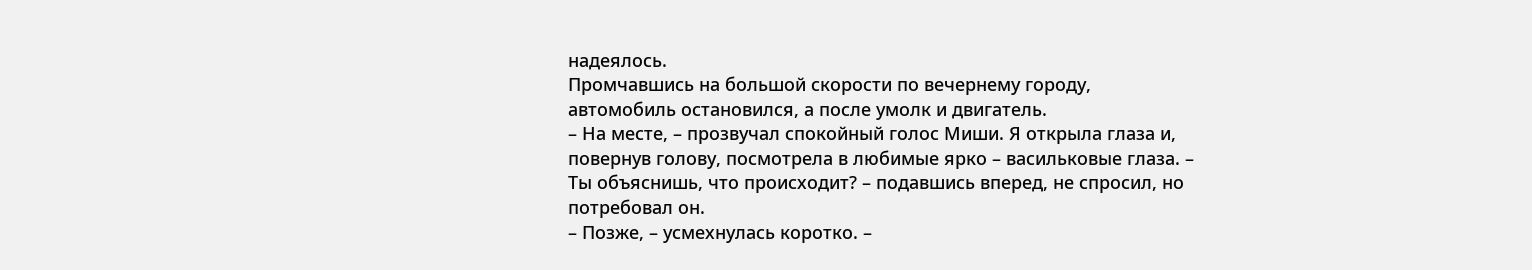надеялось.
Промчавшись на большой скорости по вечернему городу, автомобиль остановился, а после умолк и двигатель.
– На месте, – прозвучал спокойный голос Миши. Я открыла глаза и, повернув голову, посмотрела в любимые ярко – васильковые глаза. – Ты объяснишь, что происходит? – подавшись вперед, не спросил, но потребовал он.
– Позже, – усмехнулась коротко. –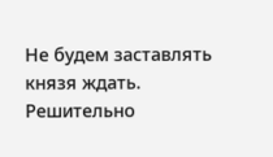Не будем заставлять князя ждать.
Решительно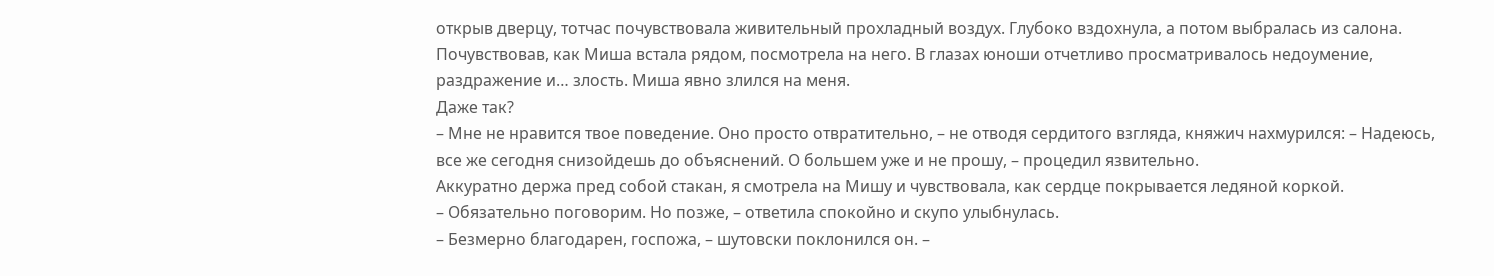открыв дверцу, тотчас почувствовала живительный прохладный воздух. Глубоко вздохнула, а потом выбралась из салона. Почувствовав, как Миша встала рядом, посмотрела на него. В глазах юноши отчетливо просматривалось недоумение, раздражение и… злость. Миша явно злился на меня.
Даже так?
– Мне не нравится твое поведение. Оно просто отвратительно, – не отводя сердитого взгляда, княжич нахмурился: – Надеюсь, все же сегодня снизойдешь до объяснений. О большем уже и не прошу, – процедил язвительно.
Аккуратно держа пред собой стакан, я смотрела на Мишу и чувствовала, как сердце покрывается ледяной коркой.
– Обязательно поговорим. Но позже, – ответила спокойно и скупо улыбнулась.
– Безмерно благодарен, госпожа, – шутовски поклонился он. –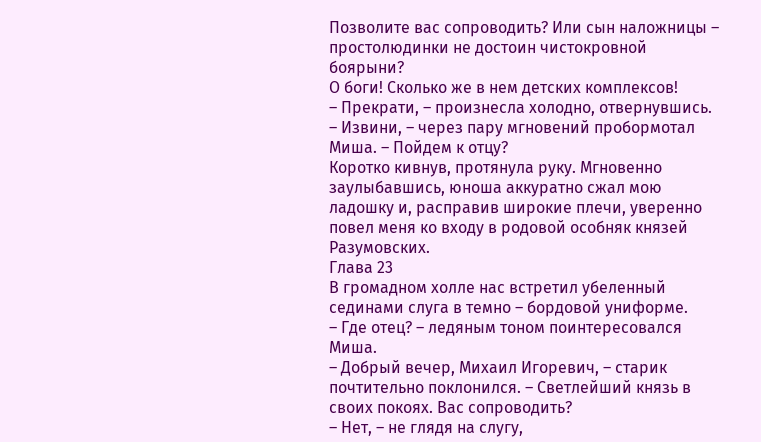Позволите вас сопроводить? Или сын наложницы – простолюдинки не достоин чистокровной боярыни?
О боги! Сколько же в нем детских комплексов!
– Прекрати, – произнесла холодно, отвернувшись.
– Извини, – через пару мгновений пробормотал Миша. – Пойдем к отцу?
Коротко кивнув, протянула руку. Мгновенно заулыбавшись, юноша аккуратно сжал мою ладошку и, расправив широкие плечи, уверенно повел меня ко входу в родовой особняк князей Разумовских.
Глава 23
В громадном холле нас встретил убеленный сединами слуга в темно – бордовой униформе.
– Где отец? – ледяным тоном поинтересовался Миша.
– Добрый вечер, Михаил Игоревич, – старик почтительно поклонился. – Светлейший князь в своих покоях. Вас сопроводить?
– Нет, – не глядя на слугу,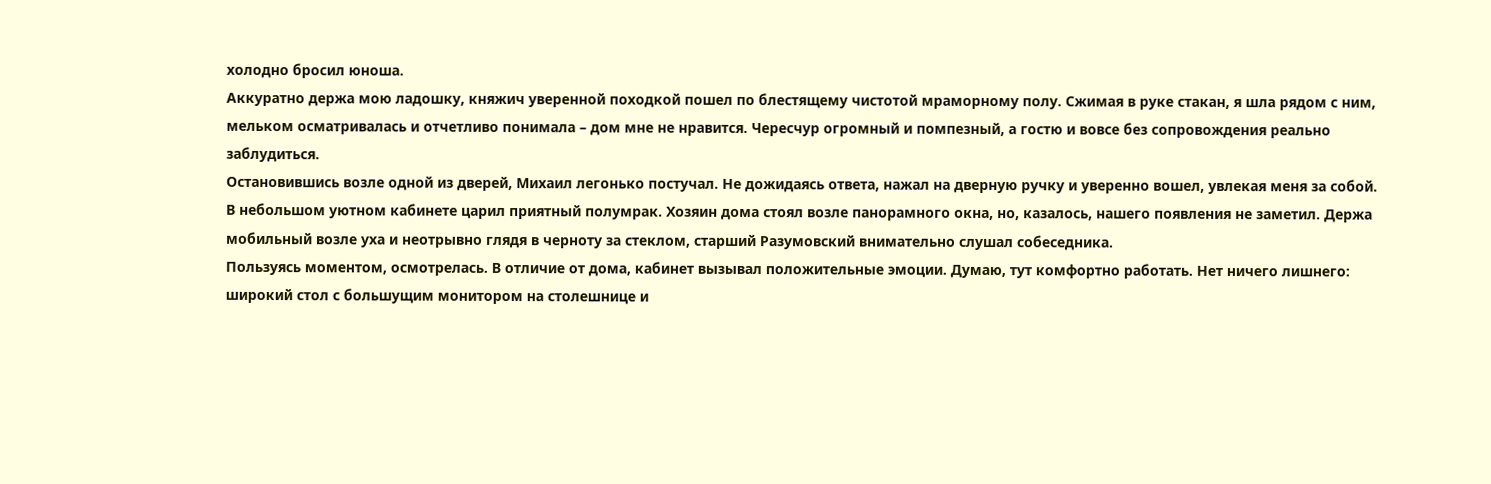холодно бросил юноша.
Аккуратно держа мою ладошку, княжич уверенной походкой пошел по блестящему чистотой мраморному полу. Сжимая в руке стакан, я шла рядом с ним, мельком осматривалась и отчетливо понимала – дом мне не нравится. Чересчур огромный и помпезный, а гостю и вовсе без сопровождения реально заблудиться.
Остановившись возле одной из дверей, Михаил легонько постучал. Не дожидаясь ответа, нажал на дверную ручку и уверенно вошел, увлекая меня за собой.
В небольшом уютном кабинете царил приятный полумрак. Хозяин дома стоял возле панорамного окна, но, казалось, нашего появления не заметил. Держа мобильный возле уха и неотрывно глядя в черноту за стеклом, старший Разумовский внимательно слушал собеседника.
Пользуясь моментом, осмотрелась. В отличие от дома, кабинет вызывал положительные эмоции. Думаю, тут комфортно работать. Нет ничего лишнего: широкий стол с большущим монитором на столешнице и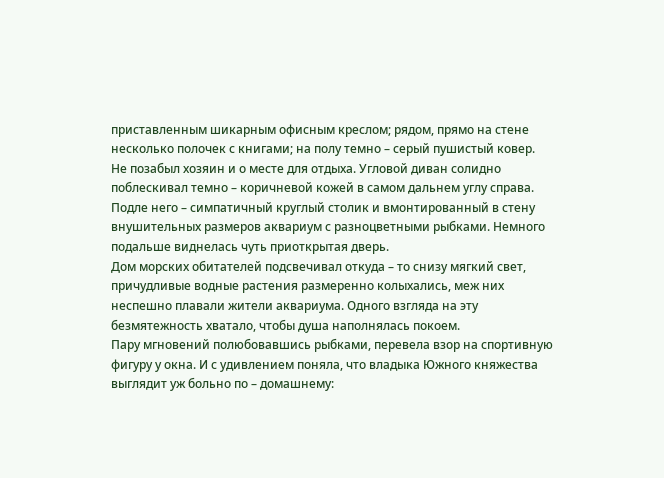приставленным шикарным офисным креслом; рядом, прямо на стене несколько полочек с книгами; на полу темно – серый пушистый ковер.
Не позабыл хозяин и о месте для отдыха. Угловой диван солидно поблескивал темно – коричневой кожей в самом дальнем углу справа. Подле него – симпатичный круглый столик и вмонтированный в стену внушительных размеров аквариум с разноцветными рыбками. Немного подальше виднелась чуть приоткрытая дверь.
Дом морских обитателей подсвечивал откуда – то снизу мягкий свет, причудливые водные растения размеренно колыхались, меж них неспешно плавали жители аквариума. Одного взгляда на эту безмятежность хватало, чтобы душа наполнялась покоем.
Пару мгновений полюбовавшись рыбками, перевела взор на спортивную фигуру у окна. И с удивлением поняла, что владыка Южного княжества выглядит уж больно по – домашнему: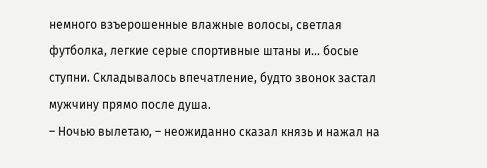немного взъерошенные влажные волосы, светлая футболка, легкие серые спортивные штаны и… босые ступни. Складывалось впечатление, будто звонок застал мужчину прямо после душа.
– Ночью вылетаю, – неожиданно сказал князь и нажал на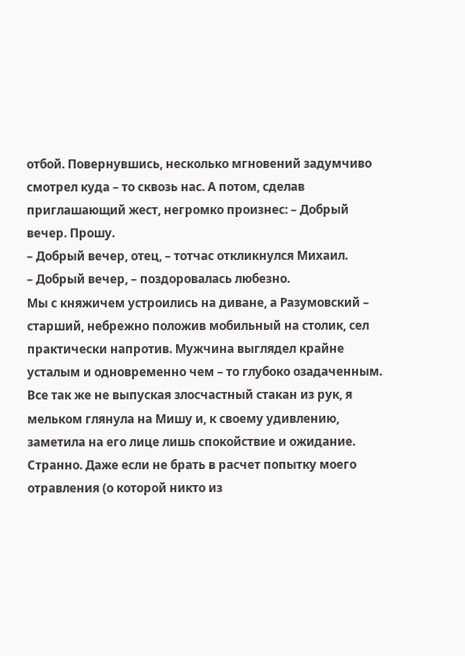отбой. Повернувшись, несколько мгновений задумчиво смотрел куда – то сквозь нас. А потом, сделав приглашающий жест, негромко произнес: – Добрый вечер. Прошу.
– Добрый вечер, отец, – тотчас откликнулся Михаил.
– Добрый вечер, – поздоровалась любезно.
Мы с княжичем устроились на диване, а Разумовский – старший, небрежно положив мобильный на столик, сел практически напротив. Мужчина выглядел крайне усталым и одновременно чем – то глубоко озадаченным.
Все так же не выпуская злосчастный стакан из рук, я мельком глянула на Мишу и, к своему удивлению, заметила на его лице лишь спокойствие и ожидание. Странно. Даже если не брать в расчет попытку моего отравления (о которой никто из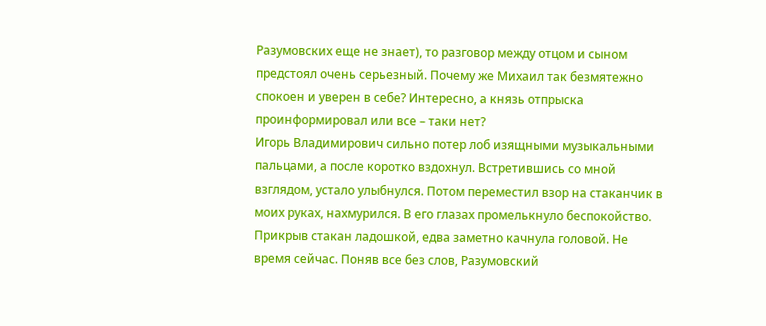Разумовских еще не знает), то разговор между отцом и сыном предстоял очень серьезный. Почему же Михаил так безмятежно спокоен и уверен в себе? Интересно, а князь отпрыска проинформировал или все – таки нет?
Игорь Владимирович сильно потер лоб изящными музыкальными пальцами, а после коротко вздохнул. Встретившись со мной взглядом, устало улыбнулся. Потом переместил взор на стаканчик в моих руках, нахмурился. В его глазах промелькнуло беспокойство.
Прикрыв стакан ладошкой, едва заметно качнула головой. Не время сейчас. Поняв все без слов, Разумовский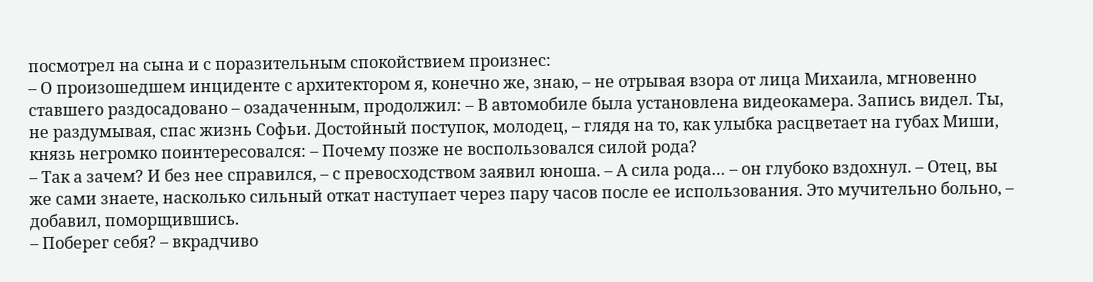посмотрел на сына и с поразительным спокойствием произнес:
– О произошедшем инциденте с архитектором я, конечно же, знаю, – не отрывая взора от лица Михаила, мгновенно ставшего раздосадовано – озадаченным, продолжил: – В автомобиле была установлена видеокамера. Запись видел. Ты, не раздумывая, спас жизнь Софьи. Достойный поступок, молодец, – глядя на то, как улыбка расцветает на губах Миши, князь негромко поинтересовался: – Почему позже не воспользовался силой рода?
– Так а зачем? И без нее справился, – с превосходством заявил юноша. – А сила рода… – он глубоко вздохнул. – Отец, вы же сами знаете, насколько сильный откат наступает через пару часов после ее использования. Это мучительно больно, – добавил, поморщившись.
– Поберег себя? – вкрадчиво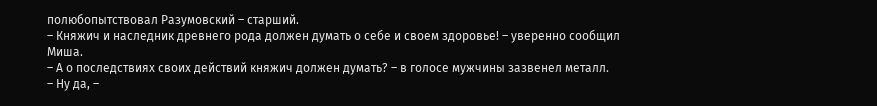полюбопытствовал Разумовский – старший.
– Княжич и наследник древнего рода должен думать о себе и своем здоровье! – уверенно сообщил Миша.
– А о последствиях своих действий княжич должен думать? – в голосе мужчины зазвенел металл.
– Ну да, –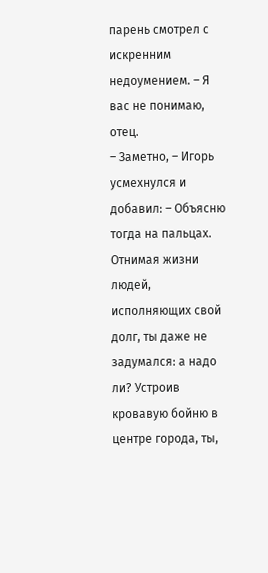парень смотрел с искренним недоумением. – Я вас не понимаю, отец.
– Заметно, – Игорь усмехнулся и добавил: – Объясню тогда на пальцах. Отнимая жизни людей, исполняющих свой долг, ты даже не задумался: а надо ли? Устроив кровавую бойню в центре города, ты,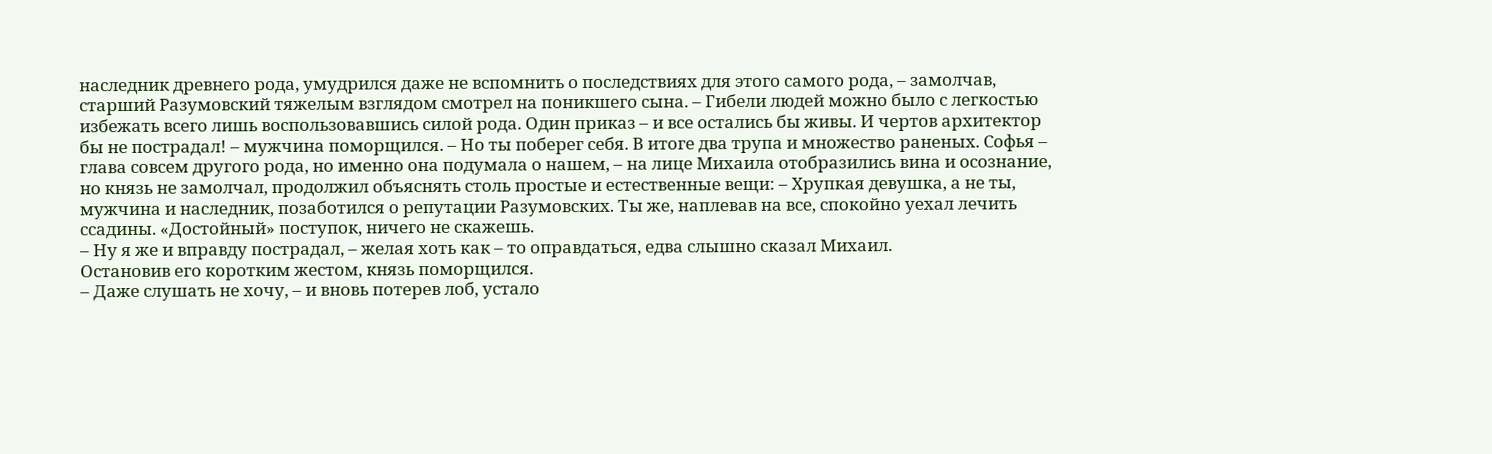наследник древнего рода, умудрился даже не вспомнить о последствиях для этого самого рода, – замолчав, старший Разумовский тяжелым взглядом смотрел на поникшего сына. – Гибели людей можно было с легкостью избежать всего лишь воспользовавшись силой рода. Один приказ – и все остались бы живы. И чертов архитектор бы не пострадал! – мужчина поморщился. – Но ты поберег себя. В итоге два трупа и множество раненых. Софья – глава совсем другого рода, но именно она подумала о нашем, – на лице Михаила отобразились вина и осознание, но князь не замолчал, продолжил объяснять столь простые и естественные вещи: – Хрупкая девушка, а не ты, мужчина и наследник, позаботился о репутации Разумовских. Ты же, наплевав на все, спокойно уехал лечить ссадины. «Достойный» поступок, ничего не скажешь.
– Ну я же и вправду пострадал, – желая хоть как – то оправдаться, едва слышно сказал Михаил.
Остановив его коротким жестом, князь поморщился.
– Даже слушать не хочу, – и вновь потерев лоб, устало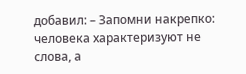добавил: – Запомни накрепко: человека характеризуют не слова, а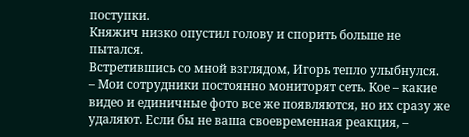поступки.
Княжич низко опустил голову и спорить больше не пытался.
Встретившись со мной взглядом, Игорь тепло улыбнулся.
– Мои сотрудники постоянно мониторят сеть. Кое – какие видео и единичные фото все же появляются, но их сразу же удаляют. Если бы не ваша своевременная реакция, –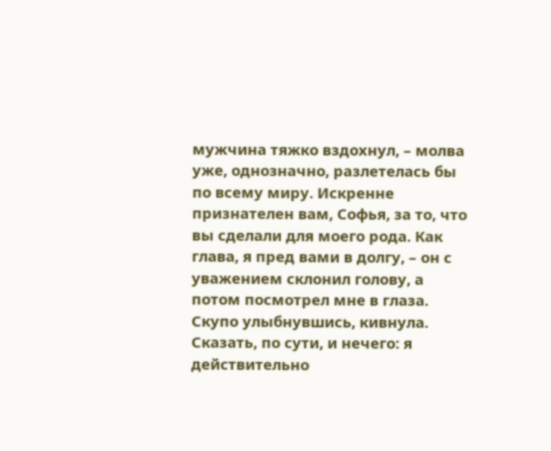мужчина тяжко вздохнул, – молва уже, однозначно, разлетелась бы по всему миру. Искренне признателен вам, Софья, за то, что вы сделали для моего рода. Как глава, я пред вами в долгу, – он с уважением склонил голову, а потом посмотрел мне в глаза.
Скупо улыбнувшись, кивнула. Сказать, по сути, и нечего: я действительно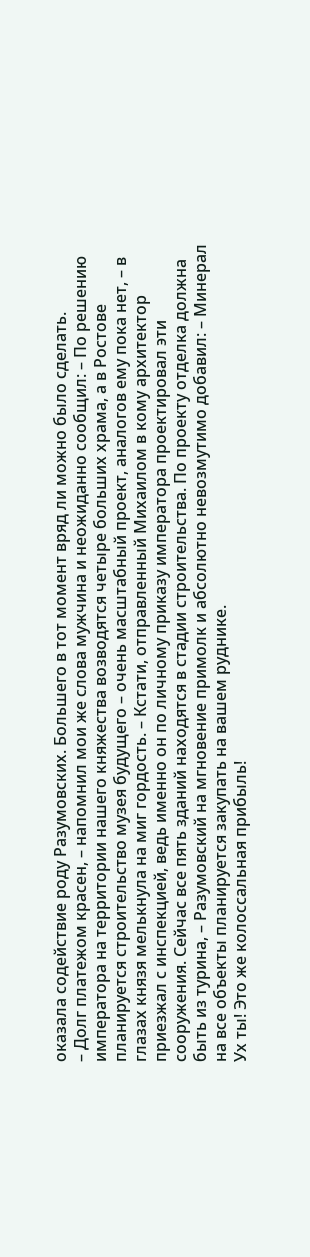оказала содействие роду Разумовских. Большего в тот момент вряд ли можно было сделать.
– Долг платежом красен, – напомнил мои же слова мужчина и неожиданно сообщил: – По решению императора на территории нашего княжества возводятся четыре больших храма, а в Ростове планируется строительство музея будущего – очень масштабный проект, аналогов ему пока нет, – в глазах князя мелькнула на миг гордость. – Кстати, отправленный Михаилом в кому архитектор приезжал с инспекцией, ведь именно он по личному приказу императора проектировал эти сооружения. Сейчас все пять зданий находятся в стадии строительства. По проекту отделка должна быть из турина, – Разумовский на мгновение примолк и абсолютно невозмутимо добавил: – Минерал на все объекты планируется закупать на вашем руднике.
Ух ты! Это же колоссальная прибыль!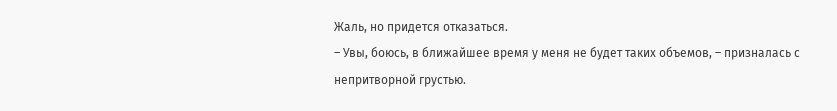Жаль, но придется отказаться.
– Увы, боюсь, в ближайшее время у меня не будет таких объемов, – призналась с непритворной грустью.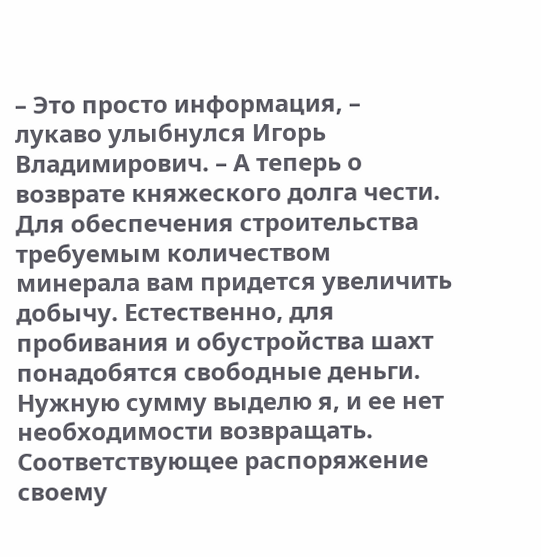– Это просто информация, – лукаво улыбнулся Игорь Владимирович. – А теперь о возврате княжеского долга чести. Для обеспечения строительства требуемым количеством минерала вам придется увеличить добычу. Естественно, для пробивания и обустройства шахт понадобятся свободные деньги. Нужную сумму выделю я, и ее нет необходимости возвращать. Соответствующее распоряжение своему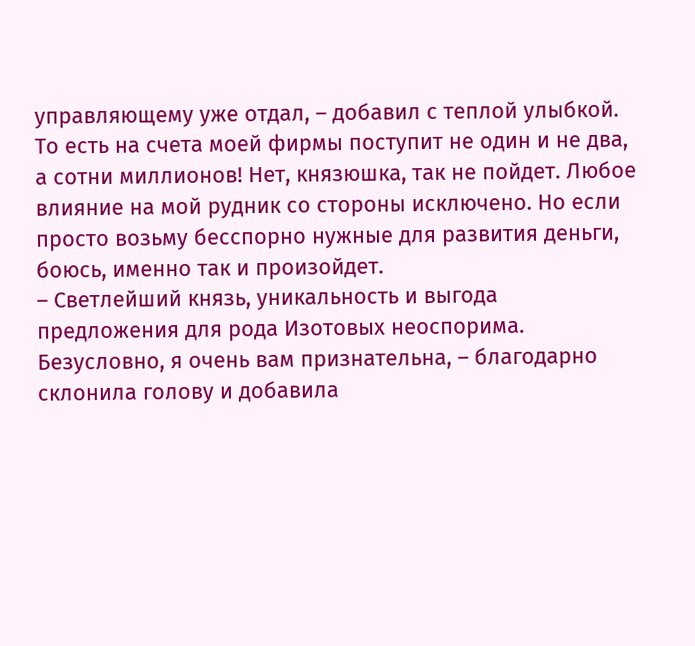управляющему уже отдал, – добавил с теплой улыбкой.
То есть на счета моей фирмы поступит не один и не два, а сотни миллионов! Нет, князюшка, так не пойдет. Любое влияние на мой рудник со стороны исключено. Но если просто возьму бесспорно нужные для развития деньги, боюсь, именно так и произойдет.
– Светлейший князь, уникальность и выгода предложения для рода Изотовых неоспорима. Безусловно, я очень вам признательна, – благодарно склонила голову и добавила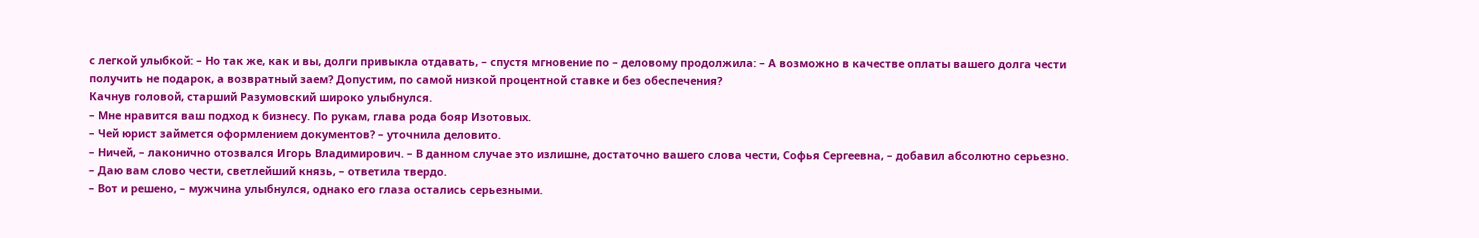с легкой улыбкой: – Но так же, как и вы, долги привыкла отдавать, – спустя мгновение по – деловому продолжила: – А возможно в качестве оплаты вашего долга чести получить не подарок, а возвратный заем? Допустим, по самой низкой процентной ставке и без обеспечения?
Качнув головой, старший Разумовский широко улыбнулся.
– Мне нравится ваш подход к бизнесу. По рукам, глава рода бояр Изотовых.
– Чей юрист займется оформлением документов? – уточнила деловито.
– Ничей, – лаконично отозвался Игорь Владимирович. – В данном случае это излишне, достаточно вашего слова чести, Софья Сергеевна, – добавил абсолютно серьезно.
– Даю вам слово чести, светлейший князь, – ответила твердо.
– Вот и решено, – мужчина улыбнулся, однако его глаза остались серьезными.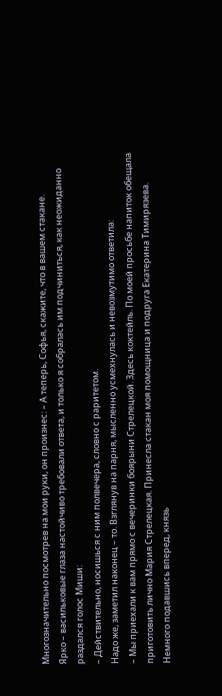Многозначительно посмотрев на мои руки, он произнес: – А теперь, Софья, скажите, что в вашем стакане.
Ярко – васильковые глаза настойчиво требовали ответа, и только я собралась им подчиниться, как неожиданно раздался голос Миши:
– Действительно, носишься с ним полвечера, словно с раритетом.
Надо же, заметил наконец – то. Взглянув на парня, мысленно усмехнулась и невозмутимо ответила:
– Мы приехали к вам прямо с вечеринки боярыни Стрелецкой. Здесь коктейль. По моей просьбе напиток обещала приготовить лично Мария Стрелецкая. Принесла стакан моя помощница и подруга Екатерина Тимирязева.
Немного подавшись вперед, князь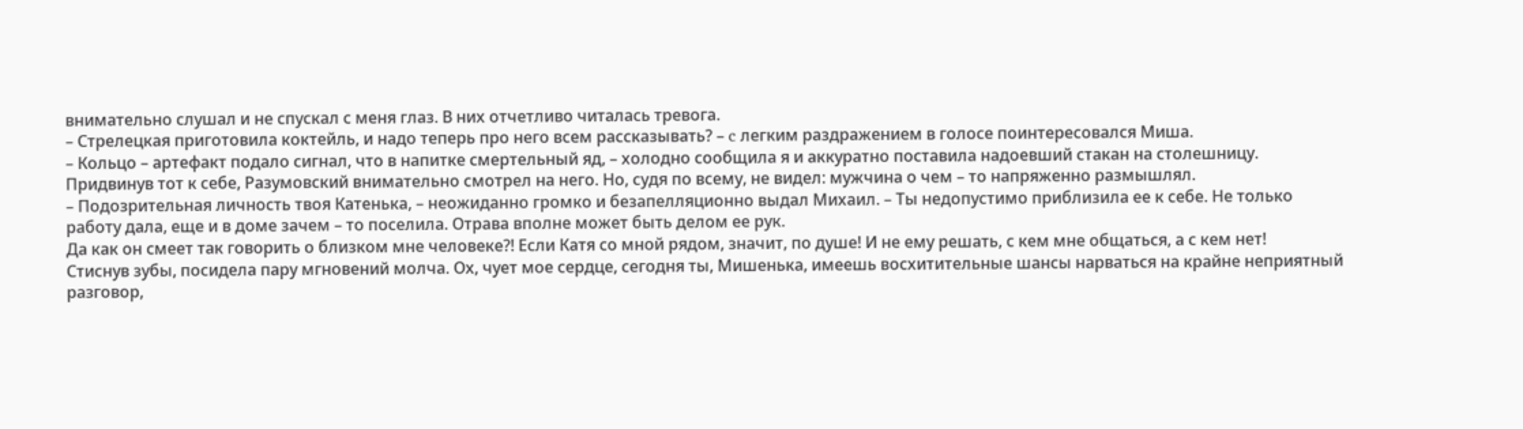внимательно слушал и не спускал с меня глаз. В них отчетливо читалась тревога.
– Стрелецкая приготовила коктейль, и надо теперь про него всем рассказывать? – c легким раздражением в голосе поинтересовался Миша.
– Кольцо – артефакт подало сигнал, что в напитке смертельный яд, – холодно сообщила я и аккуратно поставила надоевший стакан на столешницу.
Придвинув тот к себе, Разумовский внимательно смотрел на него. Но, судя по всему, не видел: мужчина о чем – то напряженно размышлял.
– Подозрительная личность твоя Катенька, – неожиданно громко и безапелляционно выдал Михаил. – Ты недопустимо приблизила ее к себе. Не только работу дала, еще и в доме зачем – то поселила. Отрава вполне может быть делом ее рук.
Да как он смеет так говорить о близком мне человеке?! Если Катя со мной рядом, значит, по душе! И не ему решать, с кем мне общаться, а с кем нет!
Стиснув зубы, посидела пару мгновений молча. Ох, чует мое сердце, сегодня ты, Мишенька, имеешь восхитительные шансы нарваться на крайне неприятный разговор,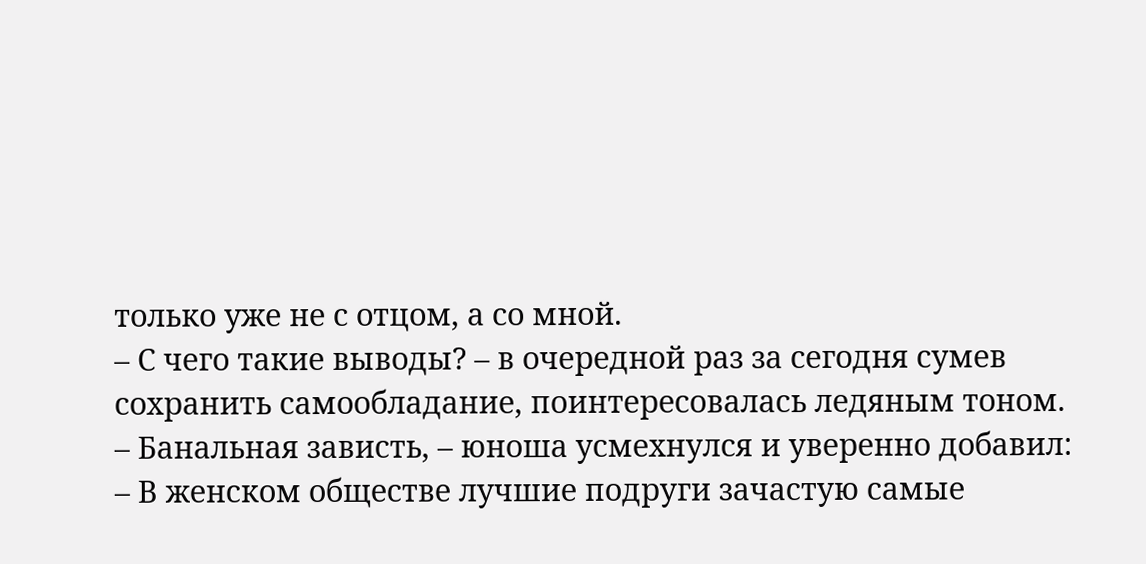только уже не с отцом, а со мной.
– С чего такие выводы? – в очередной раз за сегодня сумев сохранить самообладание, поинтересовалась ледяным тоном.
– Банальная зависть, – юноша усмехнулся и уверенно добавил: – В женском обществе лучшие подруги зачастую самые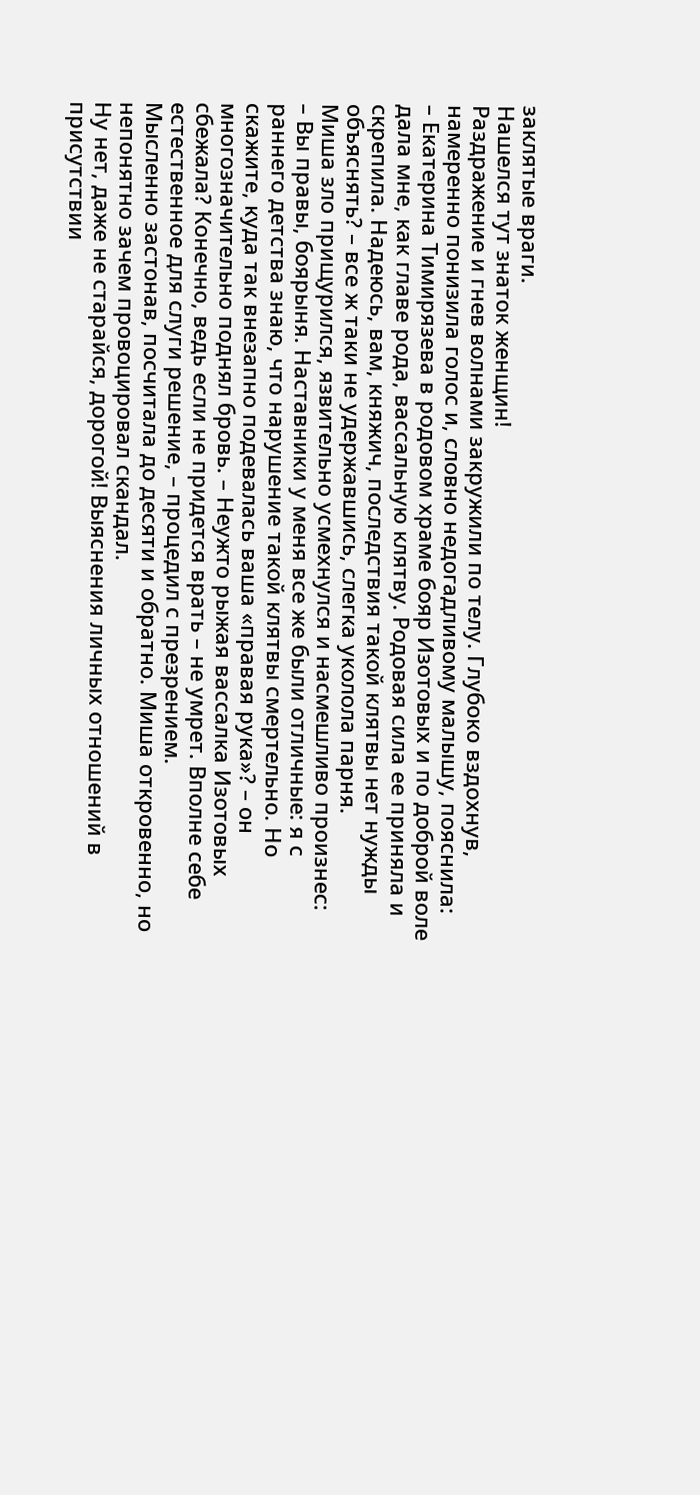заклятые враги.
Нашелся тут знаток женщин!
Раздражение и гнев волнами закружили по телу. Глубоко вздохнув, намеренно понизила голос и, словно недогадливому малышу, пояснила:
– Екатерина Тимирязева в родовом храме бояр Изотовых и по доброй воле дала мне, как главе рода, вассальную клятву. Родовая сила ее приняла и скрепила. Надеюсь, вам, княжич, последствия такой клятвы нет нужды объяснять? – все ж таки не удержавшись, слегка уколола парня.
Миша зло прищурился, язвительно усмехнулся и насмешливо произнес:
– Вы правы, боярыня. Наставники у меня все же были отличные: я с раннего детства знаю, что нарушение такой клятвы смертельно. Но скажите, куда так внезапно подевалась ваша «правая рука»? – он многозначительно поднял бровь. – Неужто рыжая вассалка Изотовых сбежала? Конечно, ведь если не придется врать – не умрет. Вполне себе естественное для слуги решение, – процедил с презрением.
Мысленно застонав, посчитала до десяти и обратно. Миша откровенно, но непонятно зачем провоцировал скандал.
Ну нет, даже не старайся, дорогой! Выяснения личных отношений в присутствии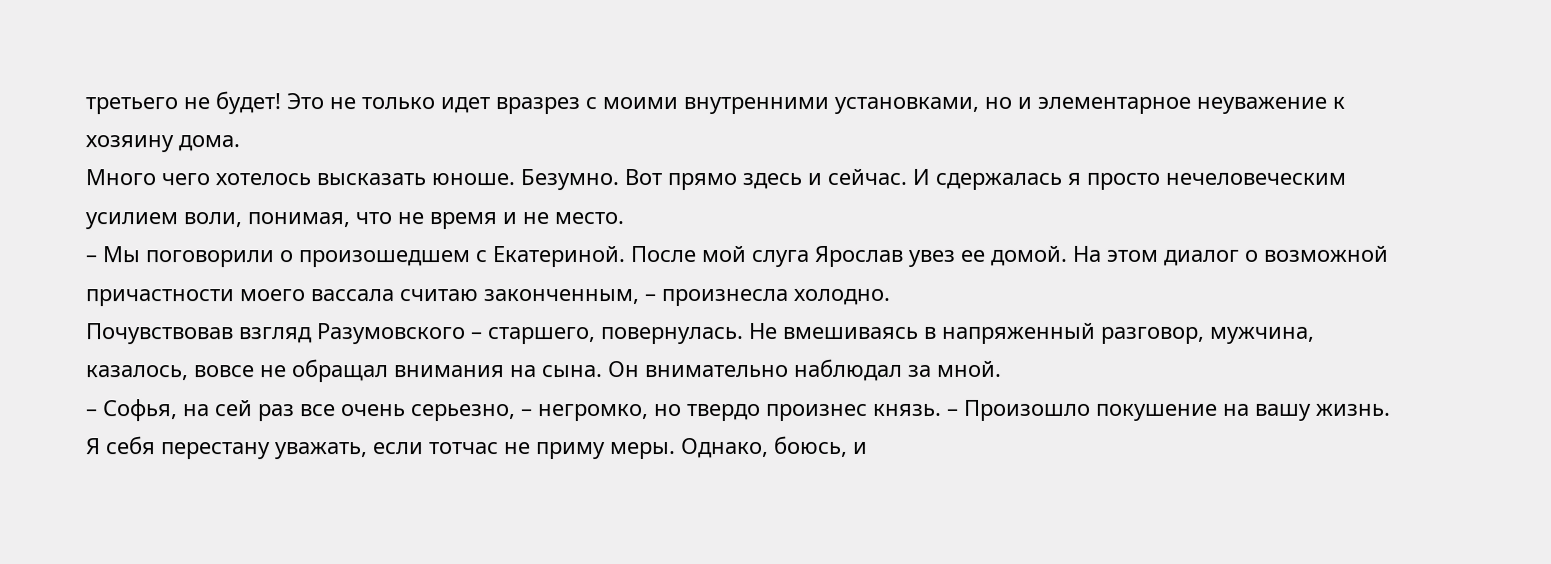третьего не будет! Это не только идет вразрез с моими внутренними установками, но и элементарное неуважение к хозяину дома.
Много чего хотелось высказать юноше. Безумно. Вот прямо здесь и сейчас. И сдержалась я просто нечеловеческим усилием воли, понимая, что не время и не место.
– Мы поговорили о произошедшем с Екатериной. После мой слуга Ярослав увез ее домой. На этом диалог о возможной причастности моего вассала считаю законченным, – произнесла холодно.
Почувствовав взгляд Разумовского – старшего, повернулась. Не вмешиваясь в напряженный разговор, мужчина, казалось, вовсе не обращал внимания на сына. Он внимательно наблюдал за мной.
– Софья, на сей раз все очень серьезно, – негромко, но твердо произнес князь. – Произошло покушение на вашу жизнь. Я себя перестану уважать, если тотчас не приму меры. Однако, боюсь, и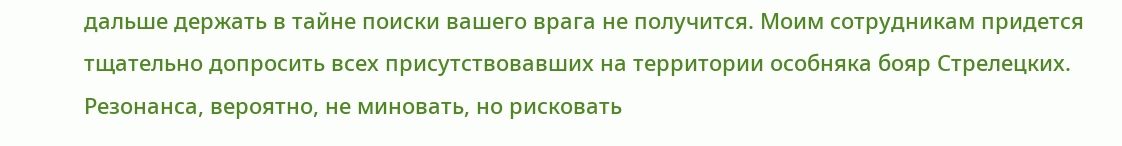дальше держать в тайне поиски вашего врага не получится. Моим сотрудникам придется тщательно допросить всех присутствовавших на территории особняка бояр Стрелецких. Резонанса, вероятно, не миновать, но рисковать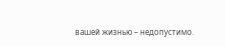вашей жизнью – недопустимо.